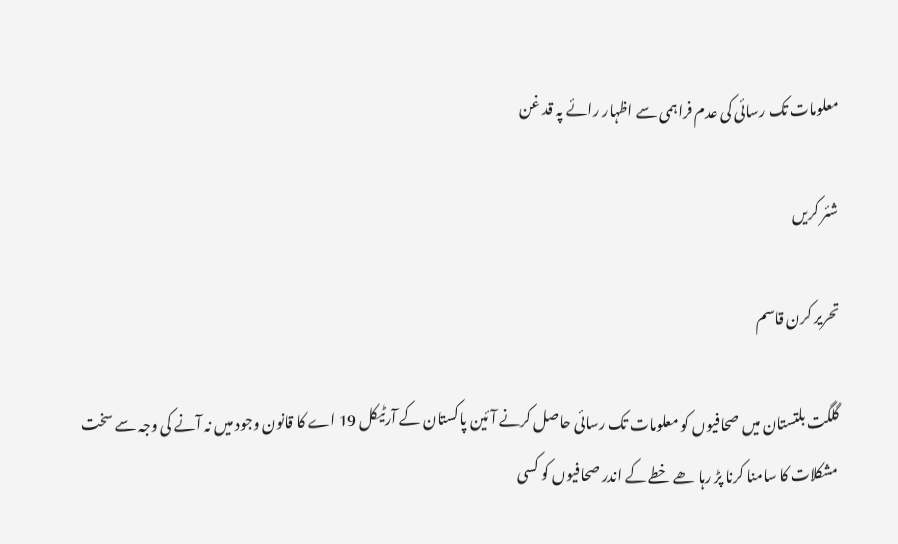معلومات تک رسائی کی عدم فراہمی سے اظہار رائے پہ قد غن

شئر کریں

تحریر کرن قاسم

گلگت بلتستان میں صحافیوں کو معلومات تک رسائی حاصل کرنے آئین پاکستان کے آرٹیکل 19 اے کا قانون وجود میں نہ آنے کی وجہ سے سخت مشکلات کا سامنا کرنا پڑ رہا ھے خطے کے اندر صحافیوں کو کسی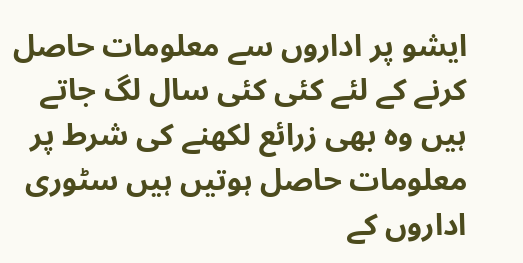ایشو پر اداروں سے معلومات حاصل کرنے کے لئے کئی کئی سال لگ جاتے ہیں وہ بھی زرائع لکھنے کی شرط پر معلومات حاصل ہوتیں ہیں سٹوری اداروں کے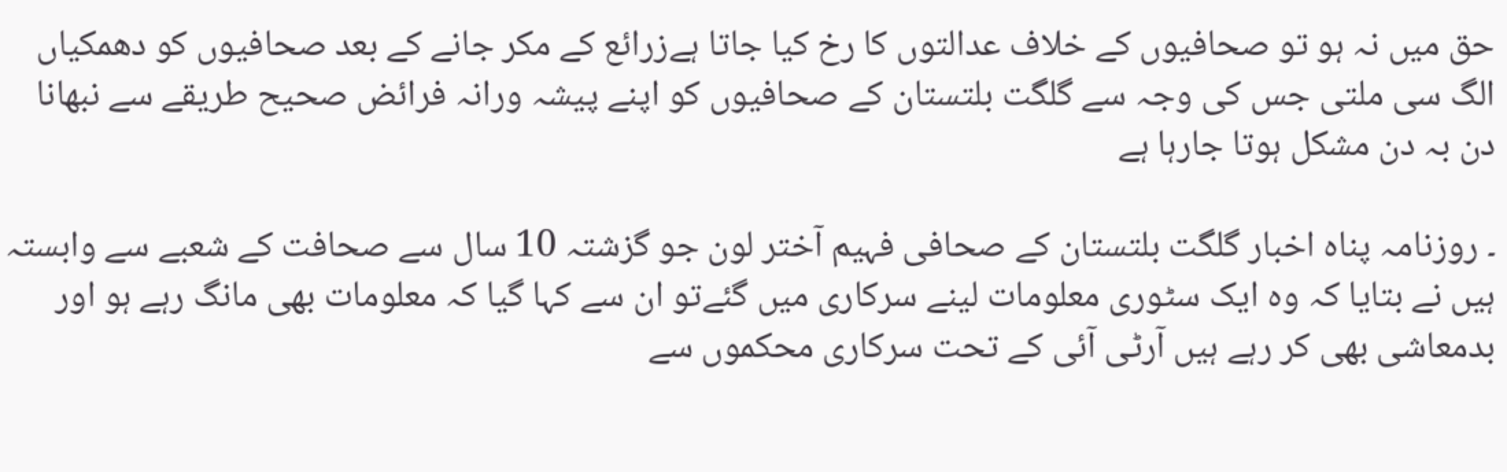حق میں نہ ہو تو صحافیوں کے خلاف عدالتوں کا رخ کیا جاتا ہےزرائع کے مکر جانے کے بعد صحافیوں کو دھمکیاں الگ سی ملتی جس کی وجہ سے گلگت بلتستان کے صحافیوں کو اپنے پیشہ ورانہ فرائض صحیح طریقے سے نبھانا دن بہ دن مشکل ہوتا جارہا ہے

۔ روزنامہ پناہ اخبار گلگت بلتستان کے صحافی فہیم آختر لون جو گزشتہ 10 سال سے صحافت کے شعبے سے وابستہ ہیں نے بتایا کہ وہ ایک سٹوری معلومات لینے سرکاری میں گئےتو ان سے کہا گیا کہ معلومات بھی مانگ رہے ہو اور بدمعاشی بھی کر رہے ہیں آرٹی آئی کے تحت سرکاری محکموں سے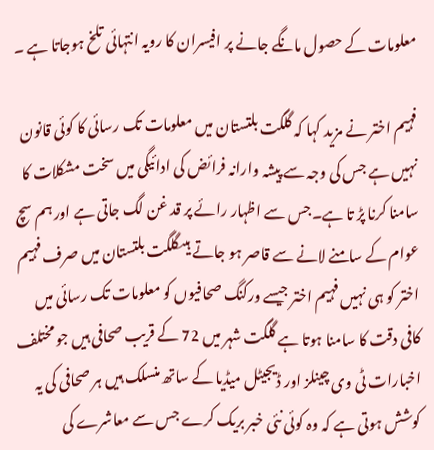معلومات کے حصول مانگے جانے پر افیسران کا رویہ انتہائی تلخ ہوجاتا ہے ۔

فہیم اختر نے مزید کہا کہ گلگت بلتستان میں معلومات تک رسائی کا کوئی قانون نہیں ہے جس کی وجہ سے پیشہ وارانہ فرائض کی ادائیگی میں سخت مشکلات کا سامنا کرنا پڑ تا ہے۔جس سے اظہار رائے پر قد غن لگ جاتی ہے اور ہم سچ عوام کے سامنے لانے سے قاصر ہو جاتے ہیںگلگت بلتستان میں صرف فہیم اختر کو ہی نہیں فہیم اختر جیسے ورکنگ صحافیوں کو معلومات تک رسائی میں کافی دقت کا سامنا ہوتا ہے گلگت شہر میں 72 کے قریب صحافی ہیں جو مختلف اخبارات ٹی وی چینلز اور ڈیجیٹل میڈیا کے ساتھ منسلک ہیں ہر صحافی کی یہ کوشش ہوتی ہے کہ وہ کوئی نئی خبر بریک کرے جس سے معاشرے کی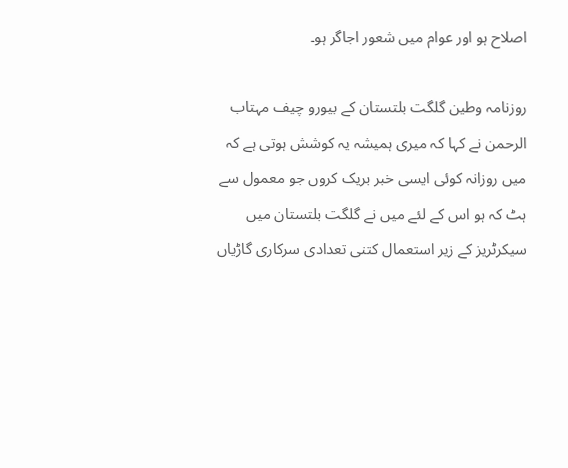اصلاح ہو اور عوام میں شعور اجاگر ہو۔

روزنامہ وطین گلگت بلتستان کے بیورو چیف مہتاب الرحمن نے کہا کہ میری ہمیشہ یہ کوشش ہوتی ہے کہ میں روزانہ کوئی ایسی خبر بریک کروں جو معمول سے ہٹ کہ ہو اس کے لئے میں نے گلگت بلتستان میں سیکرٹریز کے زیر استعمال کتنی تعدادی سرکاری گاڑیاں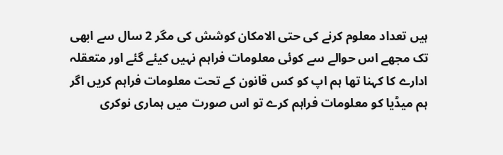ہیں تعداد معلوم کرنے کی حتی الامکان کوشش کی مگر 2 سال سے ابھی تک مجھے اس حوالے سے کوئی معلومات فراہم نہیں کیئے گئے اور متعقلہ ادارے کا کہنا تھا ہم اپ کو کس قانون کے تحت معلومات فراہم کریں اگر ہم میڈیا کو معلومات فراہم کرے تو اس صورت میں ہماری نوکری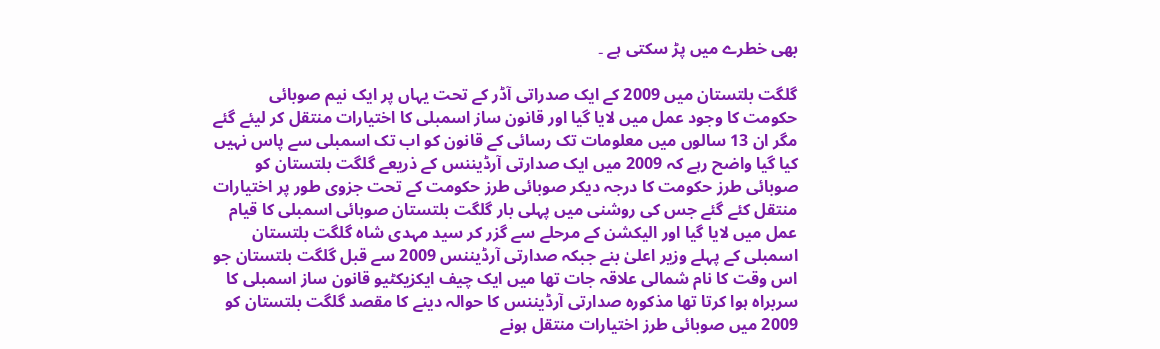بھی خطرے میں پڑ سکتی ہے ۔

گلگت بلتستان میں 2009 کے ایک صدراتی آڈر کے تحت یہاں پر ایک نیم صوبائی حکومت کا وجود عمل میں لایا گیا اور قانون ساز اسمبلی کا اختیارات منتقل کر لیئے گئے مگر ان 13 سالوں میں معلومات تک رسائی کے قانون کو اب تک اسمبلی سے پاس نہیں کیا گیا واضح رہے کہ 2009 میں ایک صدارتی آرڈیننس کے ذریعے گلگت بلتستان کو صوبائی طرز حکومت کا درجہ دیکر صوبائی طرز حکومت کے تحت جزوی طور پر اختیارات منتقل کئے گئے جس کی روشنی میں پہلی بار گلگت بلتستان صوبائی اسمبلی کا قیام عمل میں لایا گیا اور الیکشن کے مرحلے سے گزر کر سید مہدی شاہ گلگت بلتستان اسمبلی کے پہلے وزیر اعلیٰ بنے جبکہ صدارتی آرڈیننس 2009 سے قبل گلگت بلتستان جو اس وقت کا نام شمالی علاقہ جات تھا میں ایک چیف ایکزیکٹیو قانون ساز اسمبلی کا سربراہ ہوا کرتا تھا مذکورہ صدارتی آرڈیننس کا حوالہ دینے کا مقصد گلگت بلتستان کو 2009 میں صوبائی طرز اختیارات منتقل ہونے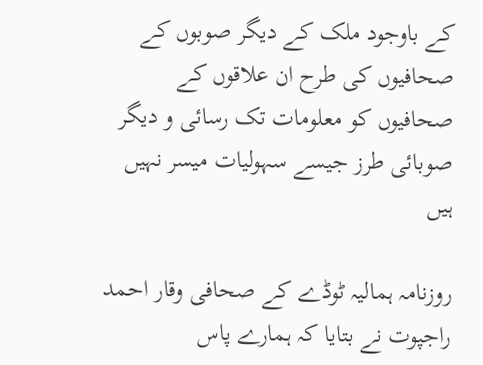کے باوجود ملک کے دیگر صوبوں کے صحافیوں کی طرح ان علاقوں کے صحافیوں کو معلومات تک رسائی و دیگر صوبائی طرز جیسے سہولیات میسر نہیں ہیں

روزنامہ ہمالیہ ٹوڈے کے صحافی وقار احمد راجپوت نے بتایا کہ ہمارے پاس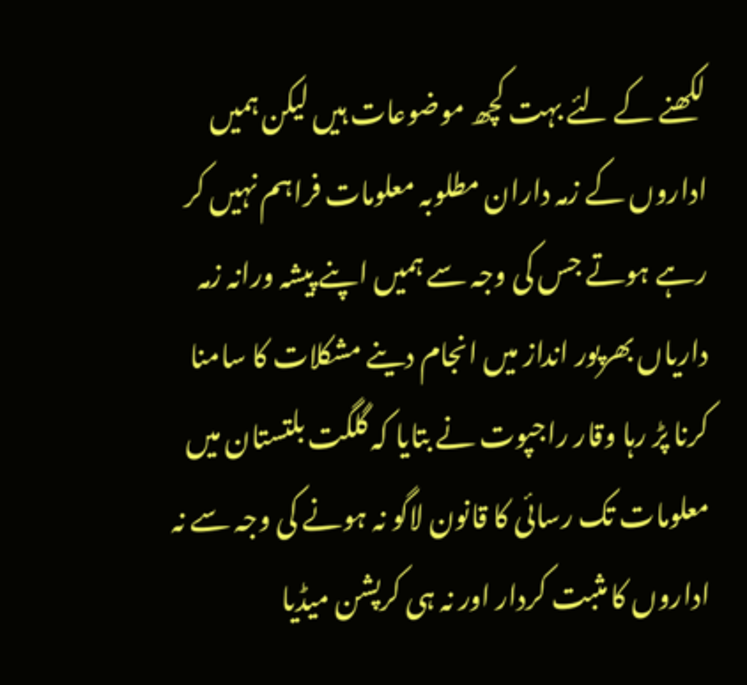لکھنے کے لئے بہت کچھ موضوعات ہیں لیکن ہمیں اداروں کے زمہ داران مطلوبہ معلومات فراہم نہیں کر رہے ہوتے جس کی وجہ سے ہمیں اپنے پیشہ ورانہ زمہ داریاں بھرپور انداز میں انجام دینے مشکلات کا سامنا کرنا پڑ رہا وقار راجپوت نے بتایا کہ گلگت بلتستان میں معلومات تک رسائی کا قانون لاگو نہ ہونے کی وجہ سے نہ اداروں کا مثبت کردار اور نہ ہی کرپشن میڈیا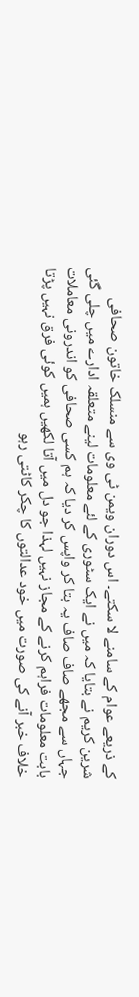کے ذریعے عوام کے سامنے لا سکتے۔ اس دوران ویمن ٹی وی سے منسلک خاتون صحافی شرین کریم نے بتایا کہ میں نے ایک سٹوری کے لئے معلومات لینے متعلقہ ادارے میں چلی گئی جہاں سے مجھے صاف صاف یہ بتا کر واپس کر دیا کہ ہم کسی صحافی کو اندرونی معاملات بابت معلومات فراہم کرنے کے مجاز نہیں لہذا جو دل میں آتا لکھیں ہمیں کوئی فرق نہیں پڑتا خلاف خبر آنے کی صورت میں خود عدالتوں کا چکر کاٹتی رہو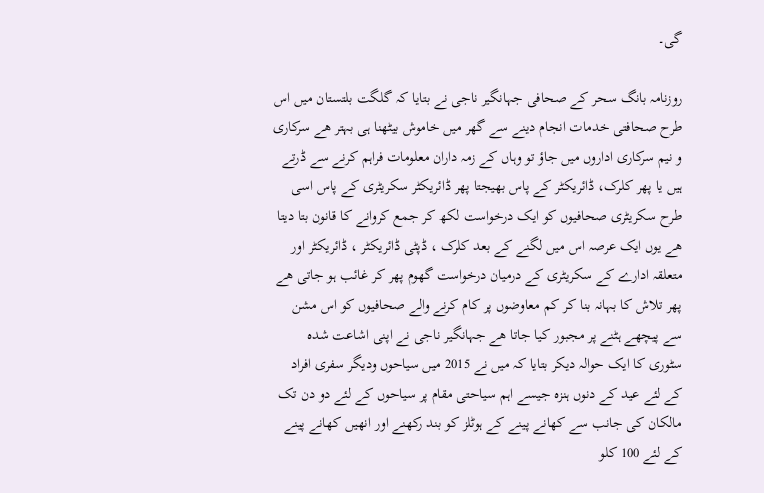گی۔

روزنامہ بانگ سحر کے صحافی جہانگیر ناجی نے بتایا کہ گلگت بلتستان میں اس طرح صحافتی خدمات انجام دینے سے گھر میں خاموش بیٹھنا ہی بہتر ھے سرکاری و نیم سرکاری اداروں میں جاؤ تو وہاں کے زمہ داران معلومات فراہم کرنے سے ڈرتے ہیں یا پھر کلرک، ڈائریکٹر کے پاس بھیجتا پھر ڈائریکٹر سکریٹری کے پاس اسی طرح سکریٹری صحافیوں کو ایک درخواست لکھ کر جمع کروانے کا قانون بتا دیتا ھے یوں ایک عرصہ اس میں لگنے کے بعد کلرک ، ڈپٹی ڈائریکٹر ، ڈائریکٹر اور متعلقہ ادارے کے سکریٹری کے درمیان درخواست گھوم پھر کر غائب ہو جاتی ھے پھر تلاش کا بہانہ بنا کر کم معاوضوں پر کام کرنے والے صحافیوں کو اس مشن سے پیچھے ہٹنے پر مجبور کیا جاتا ھے جہانگیر ناجی نے اپنی اشاعت شدہ سٹوری کا ایک حوالہ دیکر بتایا کہ میں نے 2015 میں سیاحوں ودیگر سفری افراد کے لئے عید کے دنوں ہنزہ جیسے اہم سیاحتی مقام پر سیاحوں کے لئے دو دن تک مالکان کی جانب سے کھانے پینے کے ہوٹلز کو بند رکھنے اور انھیں کھانے پینے کے لئے 100 کلو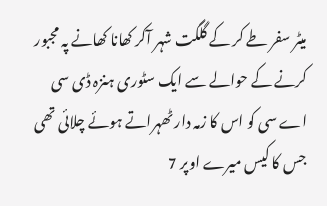میٹر سفر طے کر کے گلگت شہر آکر کھانا کھانے پہ مجبور کرنے کے حوالے سے ایک سٹوری ہنزہ ڈی سی اے سی کو اس کا زمہ دار ٹھہراتے ہوئے چلائی تھی جس کا کیس میرے اوپر 7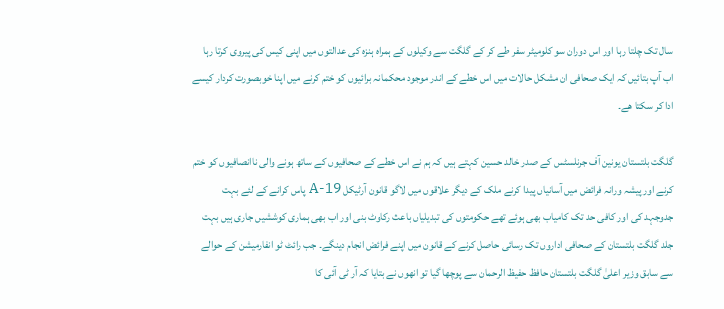سال تک چلتا رہا اور اس دوران سو کلومیٹر سفر طے کر کے گلگت سے وکیلوں کے ہمراہ ہنزہ کی عدالتوں میں اپنی کیس کی پیروی کرتا رہا اب آپ بتائیں کہ ایک صحافی ان مشکل حالات میں اس خطے کے اندر موجود محکمانہ برائیوں کو ختم کرنے میں اپنا خوبصورت کردار کیسے ادا کر سکتا ھے۔

گلگت بلتستان یونین آف جرنلسٹس کے صدر خالد حسین کہتے ہیں کہ ہم نے اس خطے کے صحافیوں کے ساتھ ہونے والی ناانصافیوں کو ختم کرنے اور پیشہ ورانہ فرائض میں آسانیاں پیدا کرنے ملک کے دیگر علاقوں میں لاگو قانون آرٹیکل A-19 پاس کرانے کے لئے بہت جدوجہد کی اور کافی حد تک کامیاب بھی ہوئے تھے حکومتوں کی تبدیلیاں باعث رکاوٹ بنی اور اب بھی ہماری کوششیں جاری ہیں بہت جلد گلگت بلتستان کے صحافی اداروں تک رسائی حاصل کرنے کے قانون میں اپنے فرائض انجام دینگے۔ جب رائٹ ٹو انفارمیشن کے حوالے سے سابق وزیر اعلیٰ گلگت بلتستان حافظ حفیظ الرحمان سے پوچھا گیا تو انھوں نے بتایا کہ آر ٹی آئی کا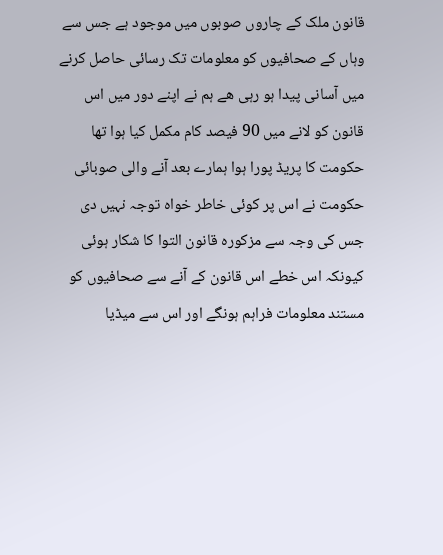قانون ملک کے چاروں صوبوں میں موجود ہے جس سے وہاں کے صحافیوں کو معلومات تک رسائی حاصل کرنے میں آسانی پیدا ہو رہی ھے ہم نے اپنے دور میں اس قانون کو لانے میں 90 فیصد کام مکمل کیا ہوا تھا حکومت کا پریڈ پورا ہوا ہمارے بعد آنے والی صوبائی حکومت نے اس پر کوئی خاطر خواہ توجہ نہیں دی جس کی وجہ سے مزکورہ قانون التوا کا شکار ہوئی کیونکہ اس خطے اس قانون کے آنے سے صحافیوں کو مستند معلومات فراہم ہونگے اور اس سے میڈیا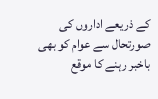کے ذریعے اداروں کی صورتحال سے عوام کو بھی باخبر رہنے کا موقع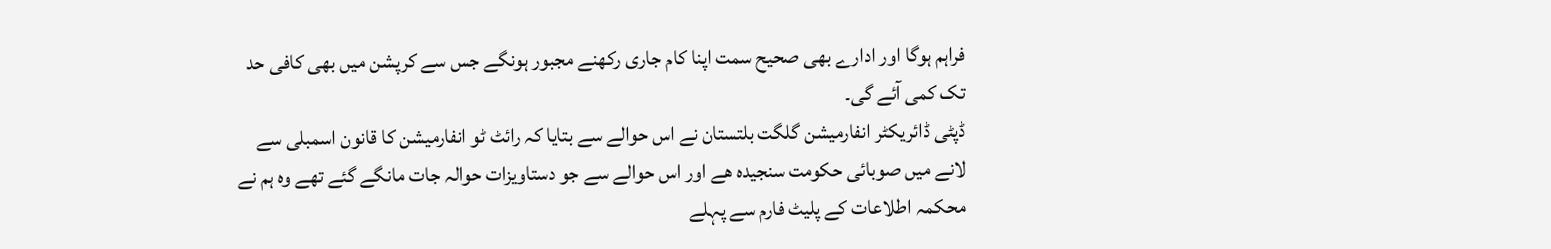فراہم ہوگا اور ادارے بھی صحیح سمت اپنا کام جاری رکھنے مجبور ہونگے جس سے کرپشن میں بھی کافی حد تک کمی آئے گی۔
ڈپٹی ڈائریکٹر انفارمیشن گلگت بلتستان نے اس حوالے سے بتایا کہ رائٹ ٹو انفارمیشن کا قانون اسمبلی سے لانے میں صوبائی حکومت سنجیدہ ھے اور اس حوالے سے جو دستاویزات حوالہ جات مانگے گئے تھے وہ ہم نے محکمہ اطلاعات کے پلیٹ فارم سے پہلے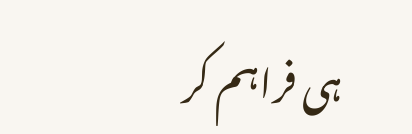ہی فراہم کر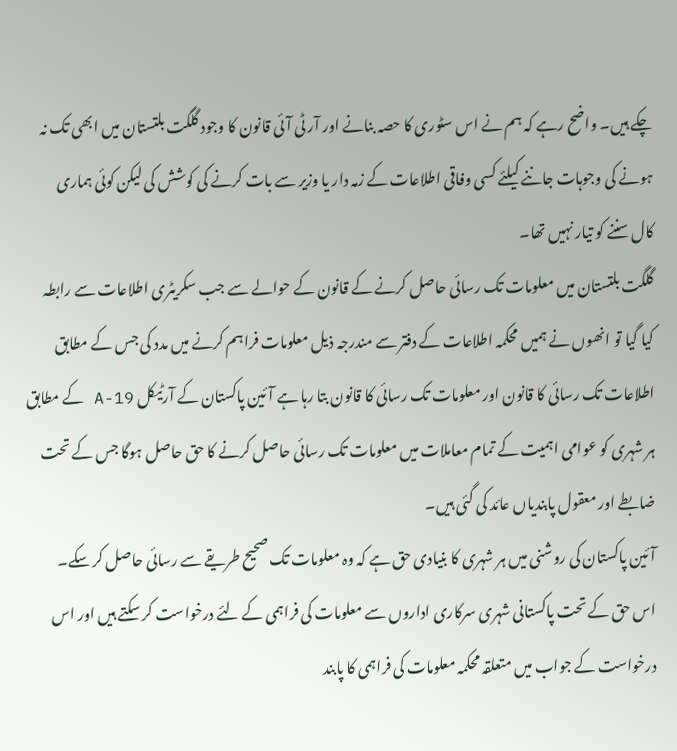چکے ہیں۔ واضح رہے کہ ہم نے اس سٹوری کا حصہ بنانے اور آر ٹی آئی قانون کا وجود گلگت بلتستان میں ابھی تک نہ ہونے کی وجوہات جاننے کیلئے کسی وفاقی اطلاعات کے زمہ دار یا وزیر سے بات کرنے کی کوشش کی لیکن کوئی ہماری کال سننے کو تیار نہیں تھا۔
گلگت بلتستان میں معلومات تک رسائی حاصل کرنے کے قانون کے حوالے سے جب سکریٹری اطلاعات سے رابطہ کیا گیا تو انھوں نے ہمیں محکمہ اطلاعات کے دفتر سے مندرجہ ذیل معلومات فراہم کرنے میں مدد کی جس کے مطابق اطلاعات تک رسائی کا قانون اور معلومات تک رسائی کا قانون بتا رہا ہے آئین پاکستان کے آرٹیکل 19-A کے مطابق ہر شہری کو عوامی اہمیت کے تمام معاملات میں معلومات تک رسائی حاصل کرنے کا حق حاصل ہوگا جس کے تحت ضابطے اور معقول پابندیاں عائد کی گئی ہیں۔
آئین پاکستان کی روشنی میں ہر شہری کا بنیادی حق ہے کہ وہ معلومات تک صحیح طریقے سے رسائی حاصل کر سکے۔ اس حق کے تحت پاکستانی شہری سرکاری اداروں سے معلومات کی فراہمی کے لئے درخواست کر سکتے ہیں اور اس درخواست کے جواب میں متعلقہ محکمہ معلومات کی فراہمی کا پابند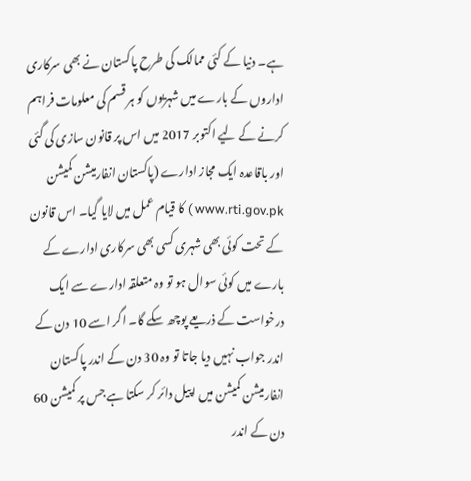ہے۔ دنیا کے کئی ممالک کی طرح پاکستان نے بھی سرکاری اداروں کے بارے میں شہریوں کو ہر قسم کی معلومات فراہم کرنے کے لیے اکتوبر 2017 میں اس پر قانون سازی کی گئی اور باقاعدہ ایک مجاز ادارے (پاکستان انفارمیشن کمیشن www.rti.gov.pk ) کا قیام عمل میں لایا گیا۔ اس قانون کے تحت کوئی بھی شہری کسی بھی سرکاری ادارے کے بارے میں کوئی سوال ہو تو وہ متعلقہ ادارے سے ایک درخواست کے ذریعے پوچھ سکے گا۔ اگر اسے 10 دن کے اندر جواب نہیں دیا جاتا تو وہ 30 دن کے اندر پاکستان انفارمیشن کمیشن میں اپیل دائر کر سکتا ہے جس پر کمیشن 60 دن کے اندر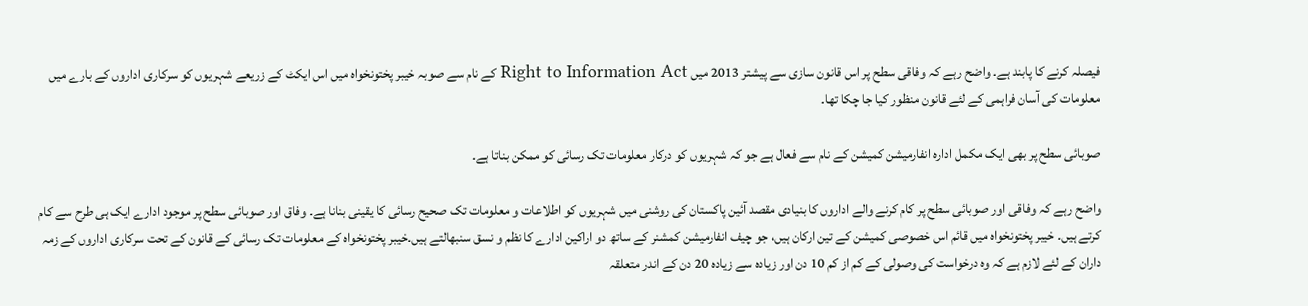فیصلہ کرنے کا پابند ہے۔ واضح رہے کہ وفاقی سطح پر اس قانون سازی سے پیشتر 2013 میں Right to Information Act کے نام سے صوبہ خیبر پختونخواہ میں اس ایکٹ کے زریعے شہریوں کو سرکاری اداروں کے بارے میں معلومات کی آسان فراہمی کے لئے قانون منظور کیا جا چکا تھا۔

صوبائی سطح پر بھی ایک مکمل ادارہ انفارمیشن کمیشن کے نام سے فعال ہے جو کہ شہریوں کو درکار معلومات تک رسائی کو ممکن بناتا ہے۔

واضح رہے کہ وفاقی اور صوبائی سطح پر کام کرنے والے اداروں کا بنیادی مقصد آئین پاکستان کی روشنی میں شہریوں کو اطلاعات و معلومات تک صحیح رسائی کا یقینی بنانا ہے۔ وفاق اور صوبائی سطح پر موجود ادارے ایک ہی طرح سے کام کرتے ہیں۔ خیبر پختونخواہ میں قائم اس خصوصی کمیشن کے تین ارکان ہیں، جو چیف انفارمیشن کمشنر کے ساتھ دو اراکین ادارے کا نظم و نسق سنبھالتے ہیں۔خیبر پختونخواہ کے معلومات تک رسائی کے قانون کے تحت سرکاری اداروں کے زمہ داران کے لئے لازم ہے کہ وہ درخواست کی وصولی کے کم از کم 10 دن اور زیادہ سے زیادہ 20 دن کے اندر متعلقہ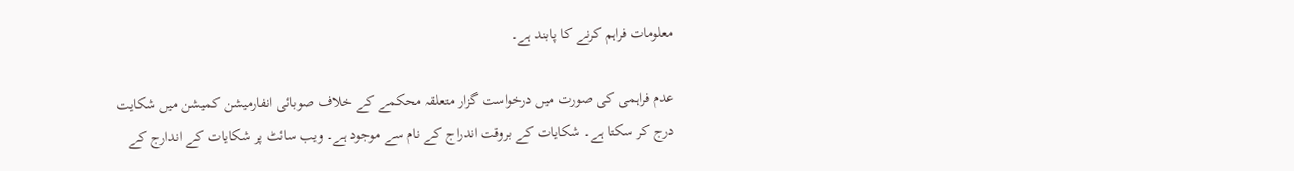معلومات فراہم کرنے کا پابند ہے۔

عدم فراہمی کی صورت میں درخواست گزار متعلقہ محکمے کے خلاف صوبائی انفارمیشن کمیشن میں شکایت درج کر سکتا ہے۔ شکایات کے بروقت اندراج کے نام سے موجود ہے۔ ویب سائٹ پر شکایات کے اندارج کے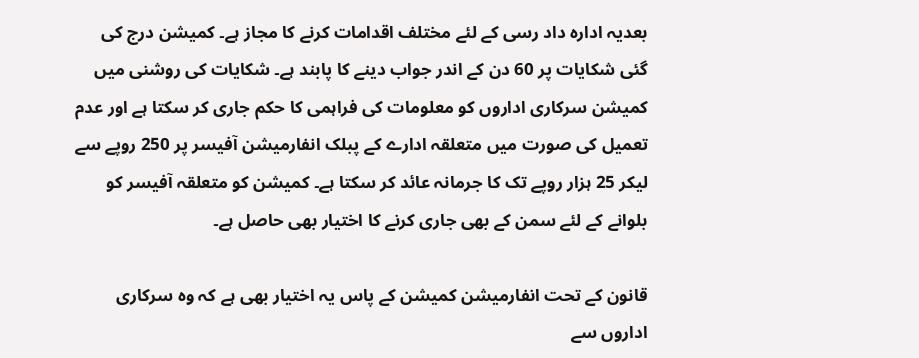بعدیہ ادارہ داد رسی کے لئے مختلف اقدامات کرنے کا مجاز ہے۔ کمیشن درج کی گئی شکایات پر 60 دن کے اندر جواب دینے کا پابند ہے۔ شکایات کی روشنی میں کمیشن سرکاری اداروں کو معلومات کی فراہمی کا حکم جاری کر سکتا ہے اور عدم تعمیل کی صورت میں متعلقہ ادارے کے پبلک انفارمیشن آفیسر پر 250 روپے سے لیکر 25 ہزار روپے تک کا جرمانہ عائد کر سکتا ہے۔ کمیشن کو متعلقہ آفیسر کو بلوانے کے لئے سمن کے بھی جاری کرنے کا اختیار بھی حاصل ہے۔

قانون کے تحت انفارمیشن کمیشن کے پاس یہ اختیار بھی ہے کہ وہ سرکاری اداروں سے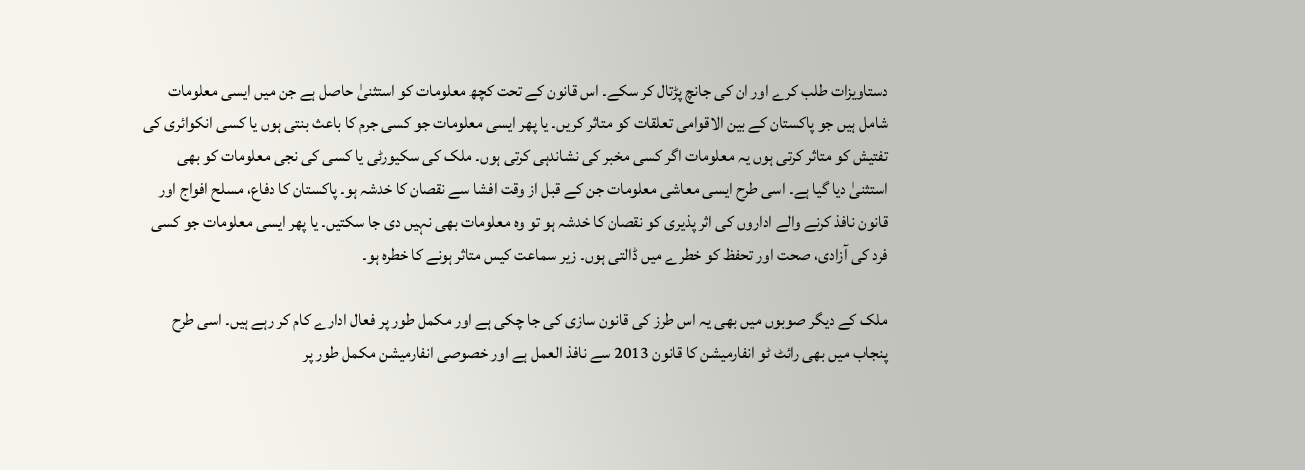دستاویزات طلب کرے اور ان کی جانچ پڑتال کر سکے۔ اس قانون کے تحت کچھ معلومات کو استثنیٰ حاصل ہے جن میں ایسی معلومات شامل ہیں جو پاکستان کے بین الاقوامی تعلقات کو متاثر کریں۔ یا پھر ایسی معلومات جو کسی جرم کا باعث بنتی ہوں یا کسی انکوائری کی تفتیش کو متاثر کرتی ہوں یہ معلومات اگر کسی مخبر کی نشاندہی کرتی ہوں۔ ملک کی سکیورٹی یا کسی کی نجی معلومات کو بھی استثنیٰ دیا گیا ہے۔ اسی طرح ایسی معاشی معلومات جن کے قبل از وقت افشا سے نقصان کا خدشہ ہو۔ پاکستان کا دفاع، مسلح افواج اور قانون نافذ کرنے والے اداروں کی اثر پذیری کو نقصان کا خدشہ ہو تو وہ معلومات بھی نہیں دی جا سکتیں۔ یا پھر ایسی معلومات جو کسی فرد کی آزادی، صحت اور تحفظ کو خطرے میں ڈالتی ہوں۔ زیر سماعت کیس متاثر ہونے کا خطرہ ہو۔

ملک کے دیگر صوبوں میں بھی یہ اس طرز کی قانون سازی کی جا چکی ہے اور مکمل طور پر فعال ادارے کام کر رہے ہیں۔ اسی طرح پنجاب میں بھی رائٹ ٹو انفارمیشن کا قانون 2013 سے نافذ العمل ہے اور خصوصی انفارمیشن مکمل طور پر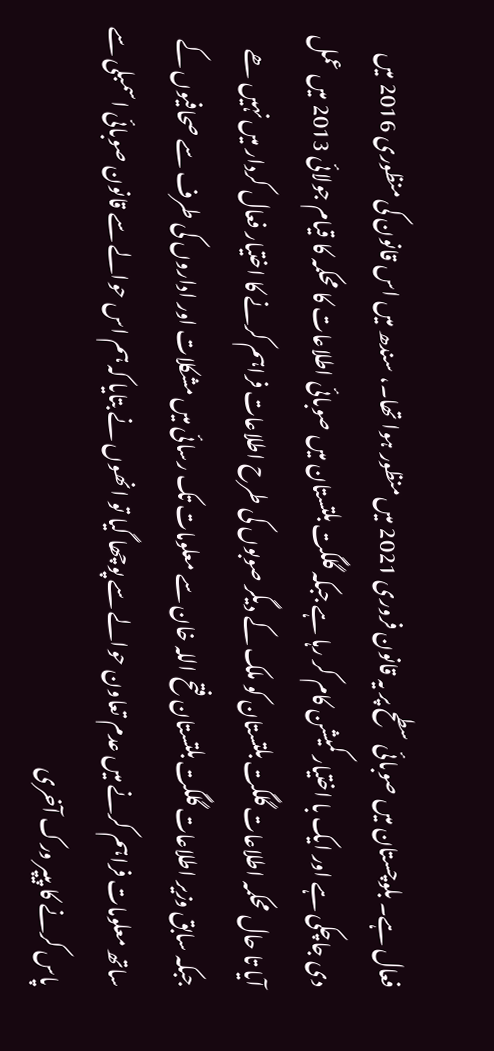فعال ہے۔ بلوچستان میں صوبائی سطح پر یہ قانون فروری 2021 میں منظور ہوا تھا۔، سندھ میں اس قانون کی منظوری 2016 میں دی جاچکی ہے اور ایک با اختیار کمیشن کام کر رہا ہے جبکہ گلگت بلتستان میں صوبائی اطلاعات کا محکمہ کا قیام جولائی 2013 میں عمل آیا تا حال محکمہ اطلاعات گلگت بلتستان کو ملک کے دیگر صوبوں کی طرح اطلاعات فراہم کرنے کا اختیار فعال کردار میں نہیں ھے جبکہ سابق وزیر اطلاعات گلگت بلتستان فتح اللہ خان سے معلومات تک رسائی میں مشکلات اور اداروں کی طرف سے صحافیوں کے ساتھ معلومات فراہم کرنے میں عدم تعاون حوالے سے پوچھا گیا تو انھوں نے بتایا کہ ہم اس حوالے سے قانون صوبائی اسمبلی سے پاس کرنے کا پیپر ورک آخری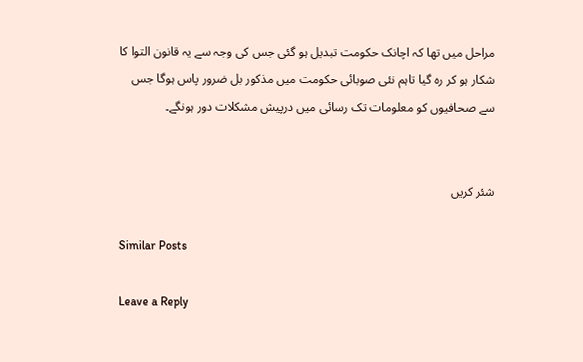مراحل میں تھا کہ اچانک حکومت تبدیل ہو گئی جس کی وجہ سے یہ قانون التوا کا شکار ہو کر رہ گیا تاہم نئی صوبائی حکومت میں مذکور بل ضرور پاس ہوگا جس سے صحافیوں کو معلومات تک رسائی میں درپیش مشکلات دور ہونگے۔


شئر کریں

Similar Posts

Leave a Reply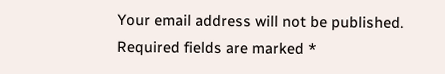Your email address will not be published. Required fields are marked *